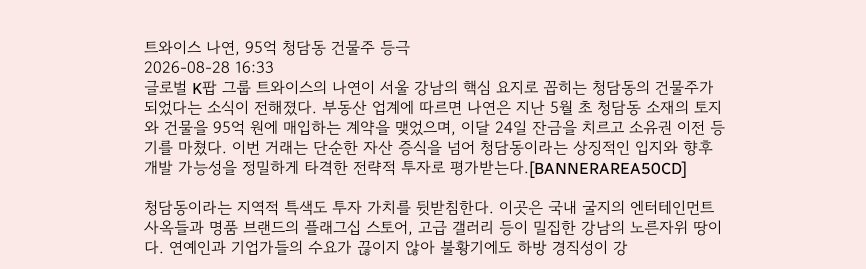트와이스 나연, 95억 청담동 건물주 등극
2026-08-28 16:33
글로벌 K팝 그룹 트와이스의 나연이 서울 강남의 핵심 요지로 꼽히는 청담동의 건물주가 되었다는 소식이 전해졌다. 부동산 업계에 따르면 나연은 지난 5월 초 청담동 소재의 토지와 건물을 95억 원에 매입하는 계약을 맺었으며, 이달 24일 잔금을 치르고 소유권 이전 등기를 마쳤다. 이번 거래는 단순한 자산 증식을 넘어 청담동이라는 상징적인 입지와 향후 개발 가능성을 정밀하게 타격한 전략적 투자로 평가받는다.[BANNERAREA50CD]

청담동이라는 지역적 특색도 투자 가치를 뒷받침한다. 이곳은 국내 굴지의 엔터테인먼트 사옥들과 명품 브랜드의 플래그십 스토어, 고급 갤러리 등이 밀집한 강남의 노른자위 땅이다. 연예인과 기업가들의 수요가 끊이지 않아 불황기에도 하방 경직성이 강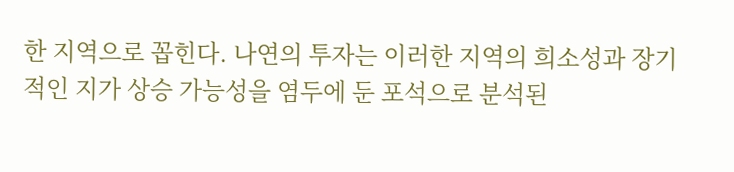한 지역으로 꼽힌다. 나연의 투자는 이러한 지역의 희소성과 장기적인 지가 상승 가능성을 염두에 둔 포석으로 분석된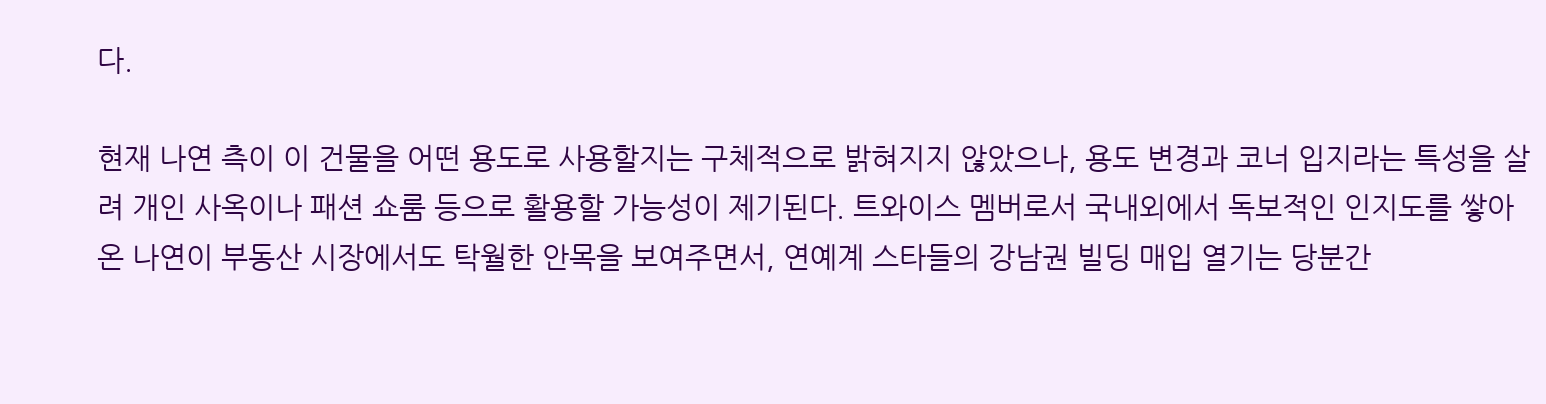다.

현재 나연 측이 이 건물을 어떤 용도로 사용할지는 구체적으로 밝혀지지 않았으나, 용도 변경과 코너 입지라는 특성을 살려 개인 사옥이나 패션 쇼룸 등으로 활용할 가능성이 제기된다. 트와이스 멤버로서 국내외에서 독보적인 인지도를 쌓아온 나연이 부동산 시장에서도 탁월한 안목을 보여주면서, 연예계 스타들의 강남권 빌딩 매입 열기는 당분간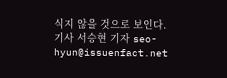식지 않을 것으로 보인다.
기사 서승현 기자 seo-hyun@issuenfact.net